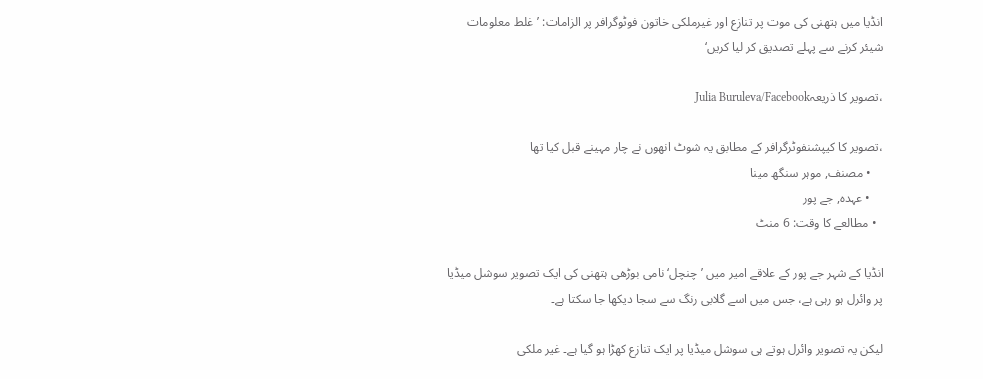انڈیا میں ہتھنی کی موت پر تنازع اور غیرملکی خاتون فوٹوگرافر پر الزامات: ’غلط معلومات شیئر کرنے سے پہلے تصدیق کر لیا کریں‘

،تصویر کا ذریعہJulia Buruleva/Facebook

،تصویر کا کیپشنفوٹرگرافر کے مطابق یہ شوٹ انھوں نے چار مہینے قبل کیا تھا
    • مصنف, موہر سنگھ مینا
    • عہدہ, جے پور
  • مطالعے کا وقت: 6 منٹ

انڈیا کے شہر جے پور کے علاقے امیر میں ’چنچل‘ نامی بوڑھی ہتھنی کی ایک تصویر سوشل میڈیا پر وائرل ہو رہی ہے، جس میں اسے گلابی رنگ سے سجا دیکھا جا سکتا ہے۔

لیکن یہ تصویر وائرل ہوتے ہی سوشل میڈیا پر ایک تنازع کھڑا ہو گیا ہے۔ غیر ملکی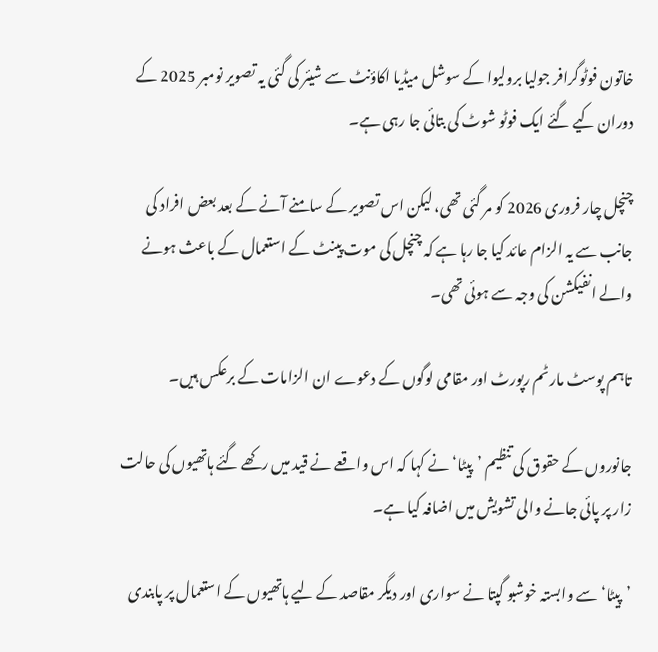خاتون فوٹوگرافر جولیا برولیوا کے سوشل میڈیا اکاؤنٹ سے شیئر کی گئی یہ تصویر نومبر 2025 کے دوران کیے گئے ایک فوٹو شوٹ کی بتائی جا رہی ہے۔

چنچل چار فروری 2026 کو مر گئی تھی، لیکن اس تصویر کے سامنے آنے کے بعد بعض افراد کی جانب سے یہ الزام عائد کیا جا رہا ہے کہ چنچل کی موت پینٹ کے استعمال کے باعث ہونے والے انفیکشن کی وجہ سے ہوئی تھی۔

تاہم پوسٹ مارٹم رپورٹ اور مقامی لوگوں کے دعوے ان الزامات کے برعکس ہیں۔

جانوروں کے حقوق کی تنظیم ’پیٹا‘ نے کہا کہ اس واقعے نے قید میں رکھے گئے ہاتھیوں کی حالت زار پر پائی جانے والی تشویش میں اضافہ کیا ہے۔

’پیٹا‘ سے وابستہ خوشبو گپتا نے سواری اور دیگر مقاصد کے لیے ہاتھیوں کے استعمال پر پابندی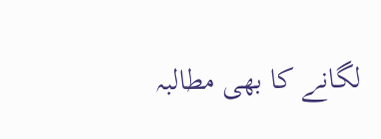لگانے کا بھی مطالبہ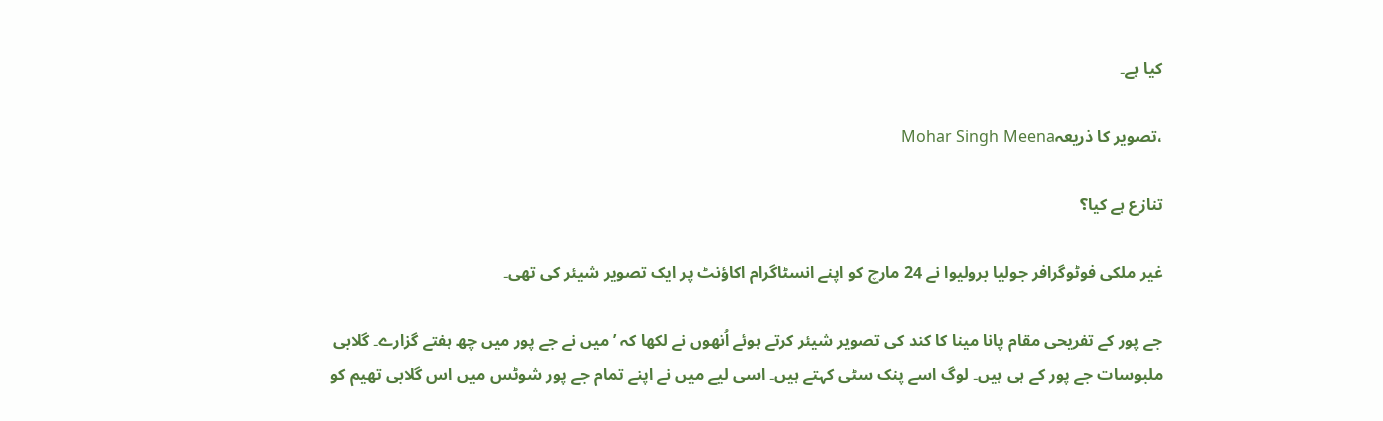کیا ہے۔

،تصویر کا ذریعہMohar Singh Meena

تنازع ہے کیا؟

غیر ملکی فوٹوگرافر جولیا برولیوا نے 24 مارچ کو اپنے انسٹاگرام اکاؤنٹ پر ایک تصویر شیئر کی تھی۔

جے پور کے تفریحی مقام پانا مینا کا کند کی تصویر شیئر کرتے ہوئے اُنھوں نے لکھا کہ ’میں نے جے پور میں چھ ہفتے گزارے۔ گلابی ملبوسات جے پور کے ہی ہیں۔ لوگ اسے پنک سٹی کہتے ہیں۔ اسی لیے میں نے اپنے تمام جے پور شوٹس میں اس گلابی تھیم کو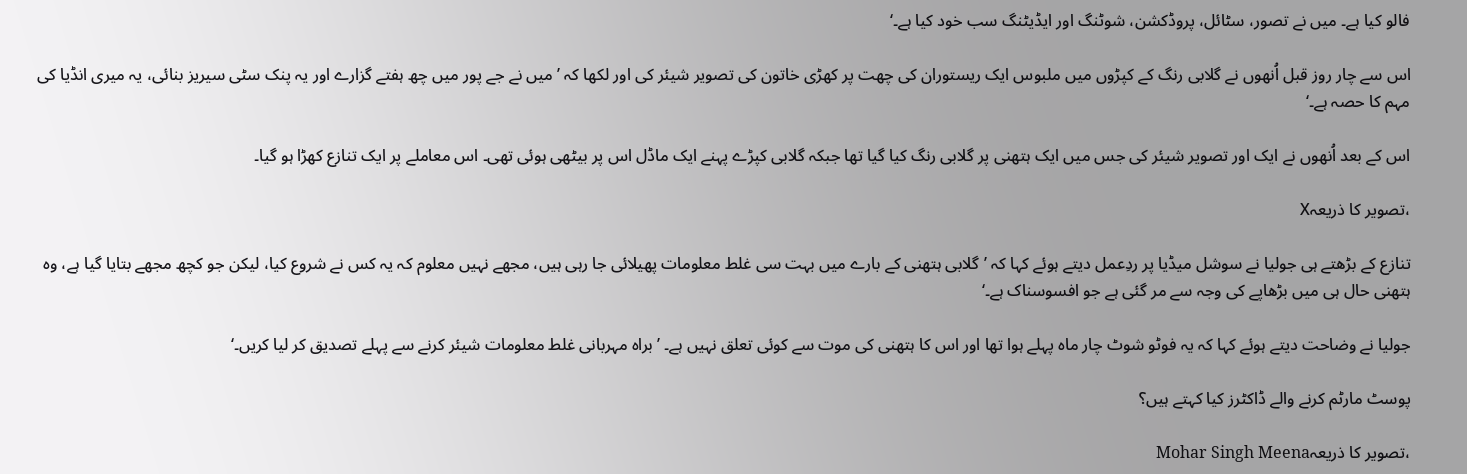فالو کیا ہے۔ میں نے تصور، سٹائل، پروڈکشن، شوٹنگ اور ایڈیٹنگ سب خود کیا ہے۔‘

اس سے چار روز قبل اُنھوں نے گلابی رنگ کے کپڑوں میں ملبوس ایک ریستوران کی چھت پر کھڑی خاتون کی تصویر شیئر کی اور لکھا کہ ’میں نے جے پور میں چھ ہفتے گزارے اور یہ پنک سٹی سیریز بنائی، یہ میری انڈیا کی مہم کا حصہ ہے۔‘

اس کے بعد اُنھوں نے ایک اور تصویر شیئر کی جس میں ایک ہتھنی پر گلابی رنگ کیا گیا تھا جبکہ گلابی کپڑے پہنے ایک ماڈل اس پر بیٹھی ہوئی تھی۔ اس معاملے پر ایک تنازع کھڑا ہو گیا۔

،تصویر کا ذریعہX

تنازع کے بڑھتے ہی جولیا نے سوشل میڈیا پر ردِعمل دیتے ہوئے کہا کہ ’گلابی ہتھنی کے بارے میں بہت سی غلط معلومات پھیلائی جا رہی ہیں، مجھے نہیں معلوم کہ یہ کس نے شروع کیا، لیکن جو کچھ مجھے بتایا گیا ہے، وہ ہتھنی حال ہی میں بڑھاپے کی وجہ سے مر گئی ہے جو افسوسناک ہے۔‘

جولیا نے وضاحت دیتے ہوئے کہا کہ یہ فوٹو شوٹ چار ماہ پہلے ہوا تھا اور اس کا ہتھنی کی موت سے کوئی تعلق نہیں ہے۔ ’براہ مہربانی غلط معلومات شیئر کرنے سے پہلے تصدیق کر لیا کریں۔‘

پوسٹ مارٹم کرنے والے ڈاکٹرز کیا کہتے ہیں؟

،تصویر کا ذریعہMohar Singh Meena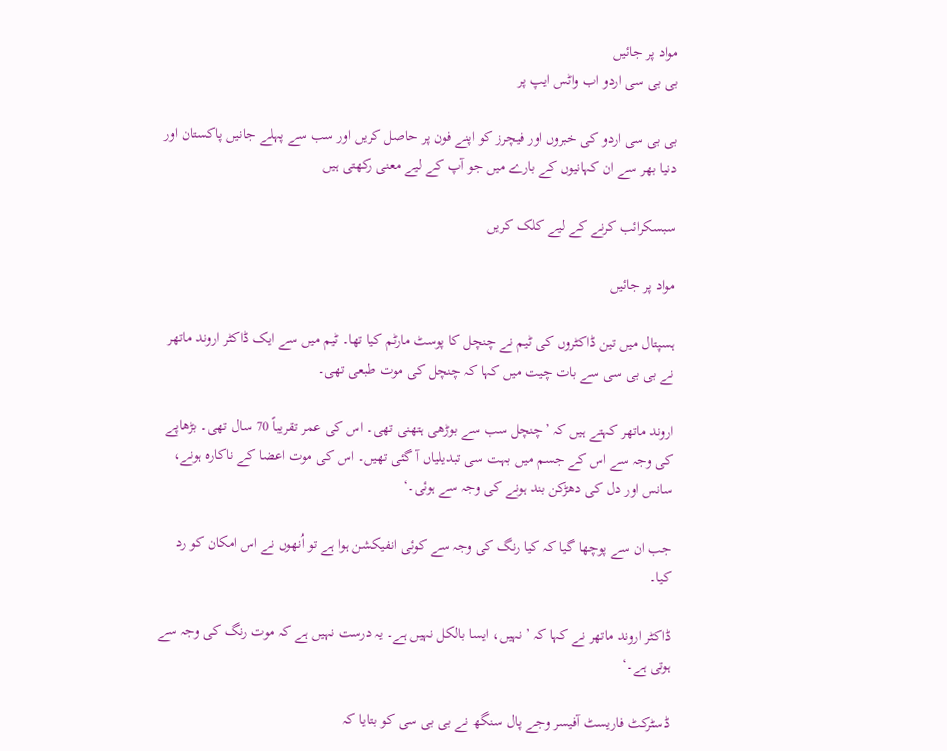مواد پر جائیں
بی بی سی اردو اب واٹس ایپ پر

بی بی سی اردو کی خبروں اور فیچرز کو اپنے فون پر حاصل کریں اور سب سے پہلے جانیں پاکستان اور دنیا بھر سے ان کہانیوں کے بارے میں جو آپ کے لیے معنی رکھتی ہیں

سبسکرائب کرنے کے لیے کلک کریں

مواد پر جائیں

ہسپتال میں تین ڈاکٹروں کی ٹیم نے چنچل کا پوسٹ مارٹم کیا تھا۔ ٹیم میں سے ایک ڈاکٹر اروند ماتھر نے بی بی سی سے بات چیت میں کہا کہ چنچل کی موت طبعی تھی۔

اروند ماتھر کہتے ہیں کہ ’چنچل سب سے بوڑھی ہتھنی تھی۔ اس کی عمر تقریباً 70 سال تھی۔ بڑھاپے کی وجہ سے اس کے جسم میں بہت سی تبدیلیاں آ گئی تھیں۔ اس کی موت اعضا کے ناکارہ ہونے، سانس اور دل کی دھڑکن بند ہونے کی وجہ سے ہوئی۔‘

جب ان سے پوچھا گیا کہ کیا رنگ کی وجہ سے کوئی انفیکشن ہوا ہے تو اُنھوں نے اس امکان کو رد کیا۔

ڈاکٹر اروند ماتھر نے کہا کہ ’نہیں، ایسا بالکل نہیں ہے۔ یہ درست نہیں ہے کہ موت رنگ کی وجہ سے ہوتی ہے۔‘

ڈسٹرکٹ فاریسٹ آفیسر وجے پال سنگھ نے بی بی سی کو بتایا کہ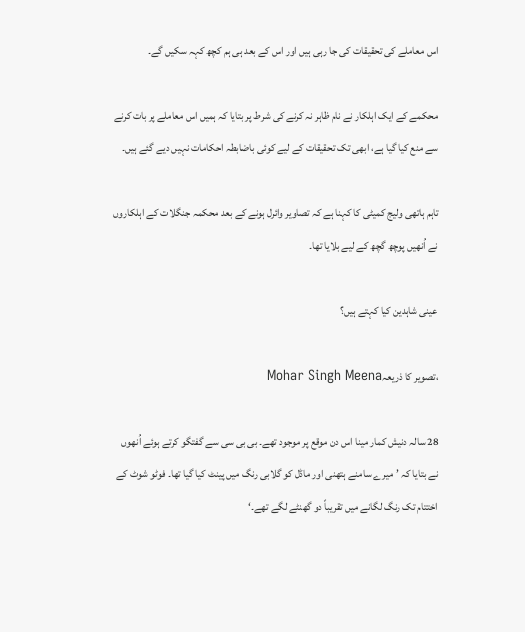اس معاملے کی تحقیقات کی جا رہی ہیں اور اس کے بعد ہی ہم کچھ کہہ سکیں گے۔

محکمے کے ایک اہلکار نے نام ظاہر نہ کرنے کی شرط پر بتایا کہ ہمیں اس معاملے پر بات کرنے سے منع کیا گیا ہے، ابھی تک تحقیقات کے لیے کوئی باضابطہ احکامات نہیں دیے گئے ہیں۔

تاہم ہاتھی ولیج کمیٹی کا کہنا ہے کہ تصاویر وائرل ہونے کے بعد محکمہ جنگلات کے اہلکاروں نے اُنھیں پوچھ گچھ کے لیے بلایا تھا۔

عینی شاہدین کیا کہتے ہیں؟

،تصویر کا ذریعہMohar Singh Meena

28 سالہ دنیش کمار مینا اس دن موقع پر موجود تھے۔ بی بی سی سے گفتگو کرتے ہوئے اُنھوں نے بتایا کہ ’میرے سامنے ہتھنی اور ماڈل کو گلابی رنگ میں پینٹ کیا گیا تھا۔ فوٹو شوٹ کے اختتام تک رنگ لگانے میں تقریباً دو گھنٹے لگے تھے۔‘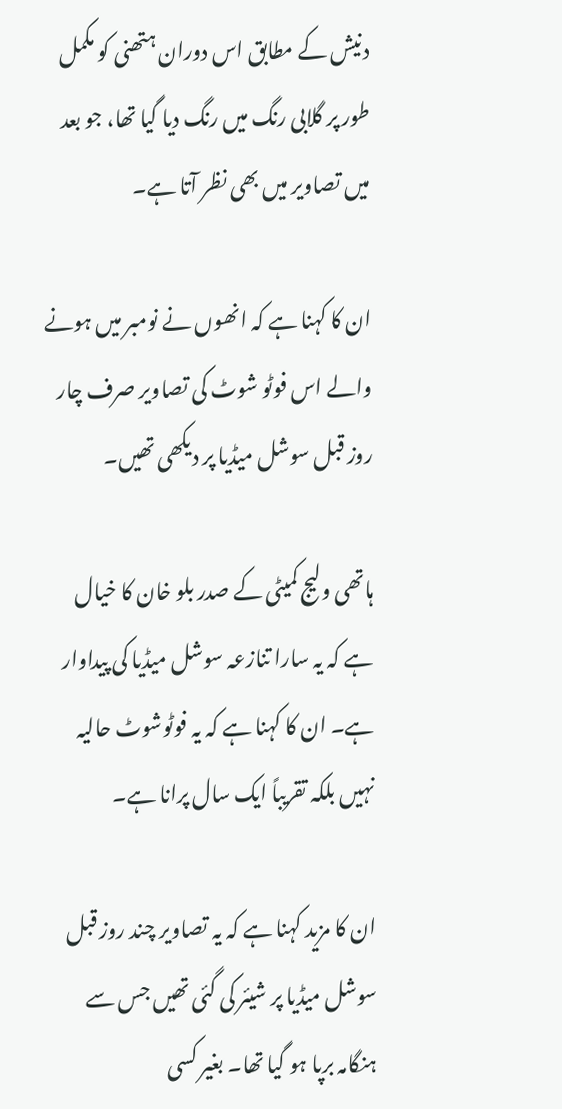دنیش کے مطابق اس دوران ہتھنی کو مکمل طور پر گلابی رنگ میں رنگ دیا گیا تھا، جو بعد میں تصاویر میں بھی نظر آتا ہے۔

ان کا کہنا ہے کہ انھوں نے نومبر میں ہونے والے اس فوٹو شوٹ کی تصاویر صرف چار روز قبل سوشل میڈیا پر دیکھی تھیں۔

ہاتھی ولیج کمیٹی کے صدر بلو خان کا خیال ہے کہ یہ سارا تنازعہ سوشل میڈیا کی پیداوار ہے۔ ان کا کہنا ہے کہ یہ فوٹوشوٹ حالیہ نہیں بلکہ تقریباً ایک سال پرانا ہے۔

ان کا مزید کہنا ہے کہ یہ تصاویر چند روز قبل سوشل میڈیا پر شیئر کی گئی تھیں جس سے ہنگامہ برپا ہو گیا تھا۔ بغیر کسی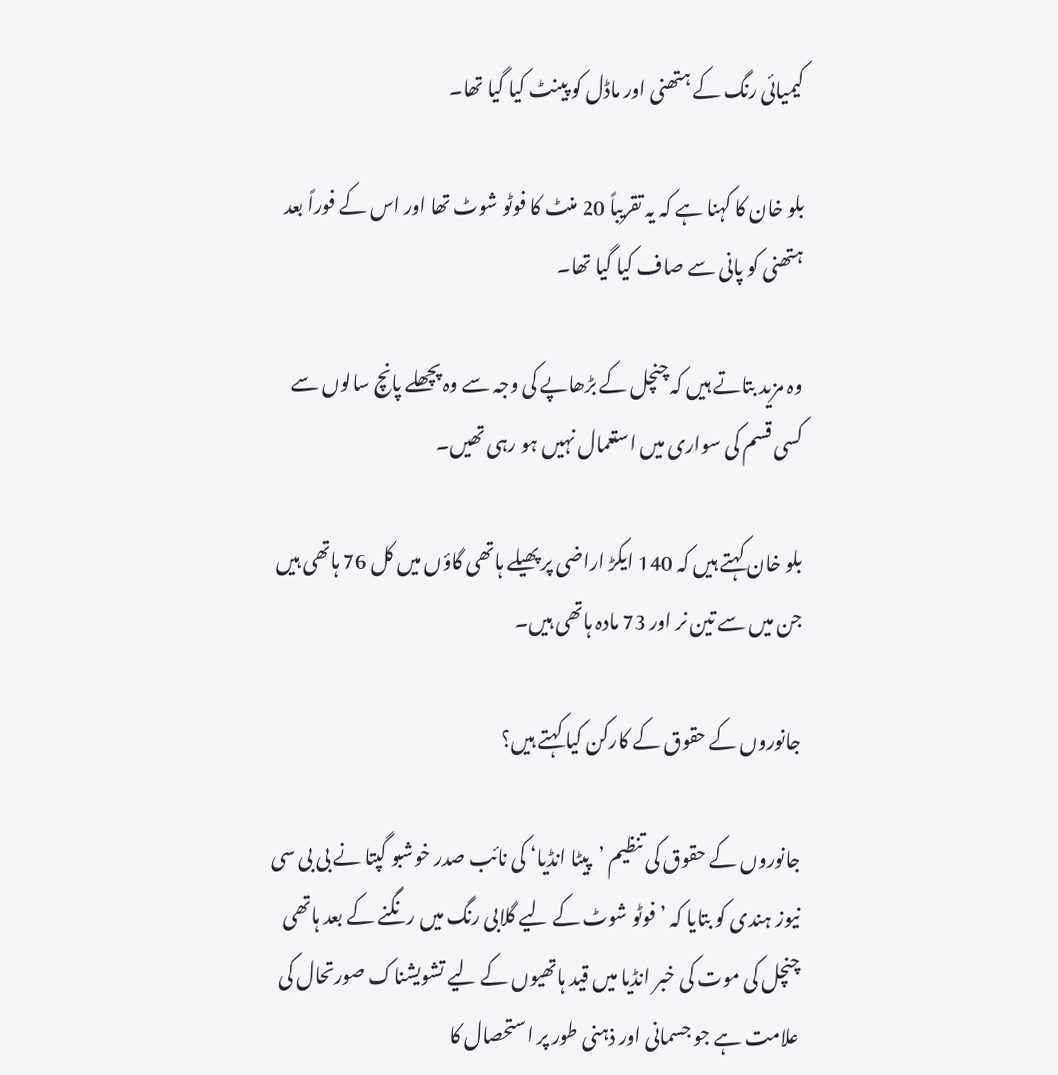کیمیائی رنگ کے ہتھنی اور ماڈل کو پینٹ کیا گیا تھا۔

بلو خان کا کہنا ہے کہ یہ تقریباً 20 منٹ کا فوٹو شوٹ تھا اور اس کے فوراً بعد ہتھنی کو پانی سے صاف کیا گیا تھا۔

وہ مزید بتاتے ہیں کہ چنچل کے بڑھاپے کی وجہ سے وہ پچھلے پانچ سالوں سے کسی قسم کی سواری میں استعمال نہیں ہو رہی تھیں۔

بلو خان کہتے ہیں کہ 140 ایکڑ اراضی پر پھیلے ہاتھی گاؤں میں کل 76 ہاتھی ہیں جن میں سے تین نر اور 73 مادہ ہاتھی ہیں۔

جانوروں کے حقوق کے کارکن کیا کہتے ہیں؟

جانوروں کے حقوق کی تنظیم ’پیٹا انڈیا‘ کی نائب صدر خوشبو گپتا نے بی بی سی نیوز ہندی کو بتایا کہ ’فوٹو شوٹ کے لیے گلابی رنگ میں رنگنے کے بعد ہاتھی چنچل کی موت کی خبر انڈیا میں قید ہاتھیوں کے لیے تشویشناک صورتحال کی علامت ہے جو جسمانی اور ذہنی طور پر استحصال کا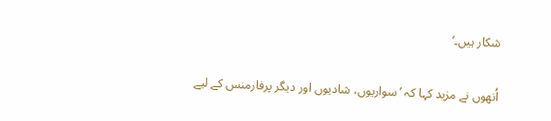شکار ہیں۔‘

اُنھوں نے مزید کہا کہ ’سواریوں، شادیوں اور دیگر پرفارمنس کے لیے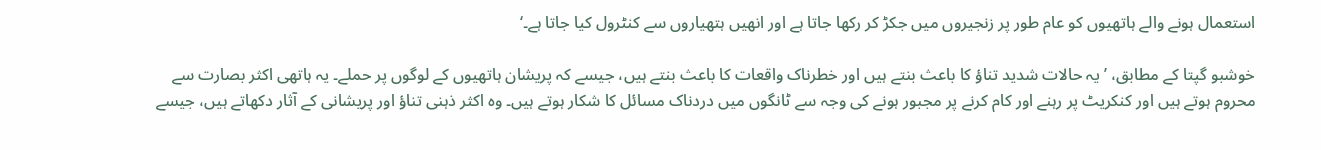استعمال ہونے والے ہاتھیوں کو عام طور پر زنجیروں میں جکڑ کر رکھا جاتا ہے اور انھیں ہتھیاروں سے کنٹرول کیا جاتا ہے۔‘

خوشبو گپتا کے مطابق، ’یہ حالات شدید تناؤ کا باعث بنتے ہیں اور خطرناک واقعات کا باعث بنتے ہیں، جیسے کہ پریشان ہاتھیوں کے لوگوں پر حملے۔ یہ ہاتھی اکثر بصارت سے محروم ہوتے ہیں اور کنکریٹ پر رہنے اور کام کرنے پر مجبور ہونے کی وجہ سے ٹانگوں میں دردناک مسائل کا شکار ہوتے ہیں۔ وہ اکثر ذہنی تناؤ اور پریشانی کے آثار دکھاتے ہیں، جیسے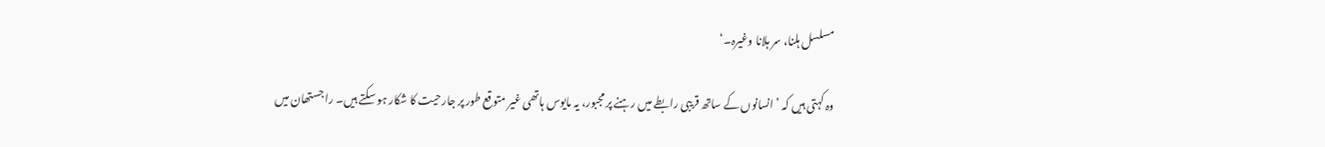مسلسل ہلنا، سر ہلانا وغیرہ۔‘

وہ کہتی ہیں کہ ’انسانوں کے ساتھ قریبی رابطے میں رہنے پر مجبور، یہ مایوس ہاتھی غیر متوقع طور پر جارحیت کا شکار ہو سکتے ہیں۔ راجستھان میں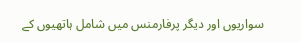سواریوں اور دیگر پرفارمنس میں شامل ہاتھیوں کے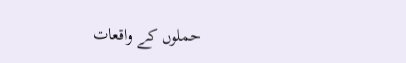حملوں کے واقعات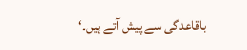باقاعدگی سے پیش آتے ہیں۔‘